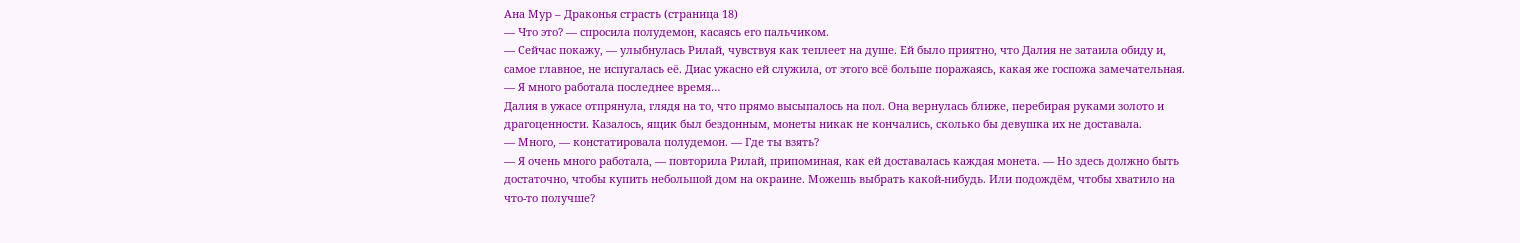Ана Мур – Драконья страсть (страница 18)
— Что это? — спросила полудемон, касаясь его пальчиком.
— Сейчас покажу, — улыбнулась Рилай, чувствуя как теплеет на душе. Ей было приятно, что Далия не затаила обиду и, самое главное, не испугалась её. Диас ужасно ей служила, от этого всё больше поражаясь, какая же госпожа замечательная. — Я много работала последнее время…
Далия в ужасе отпрянула, глядя на то, что прямо высыпалось на пол. Она вернулась ближе, перебирая руками золото и драгоценности. Казалось, ящик был бездонным, монеты никак не кончались, сколько бы девушка их не доставала.
— Много, — констатировала полудемон. — Где ты взять?
— Я очень много работала, — повторила Рилай, припоминая, как ей доставалась каждая монета. — Но здесь должно быть достаточно, чтобы купить небольшой дом на окраине. Можешь выбрать какой-нибудь. Или подождём, чтобы хватило на что-то получше?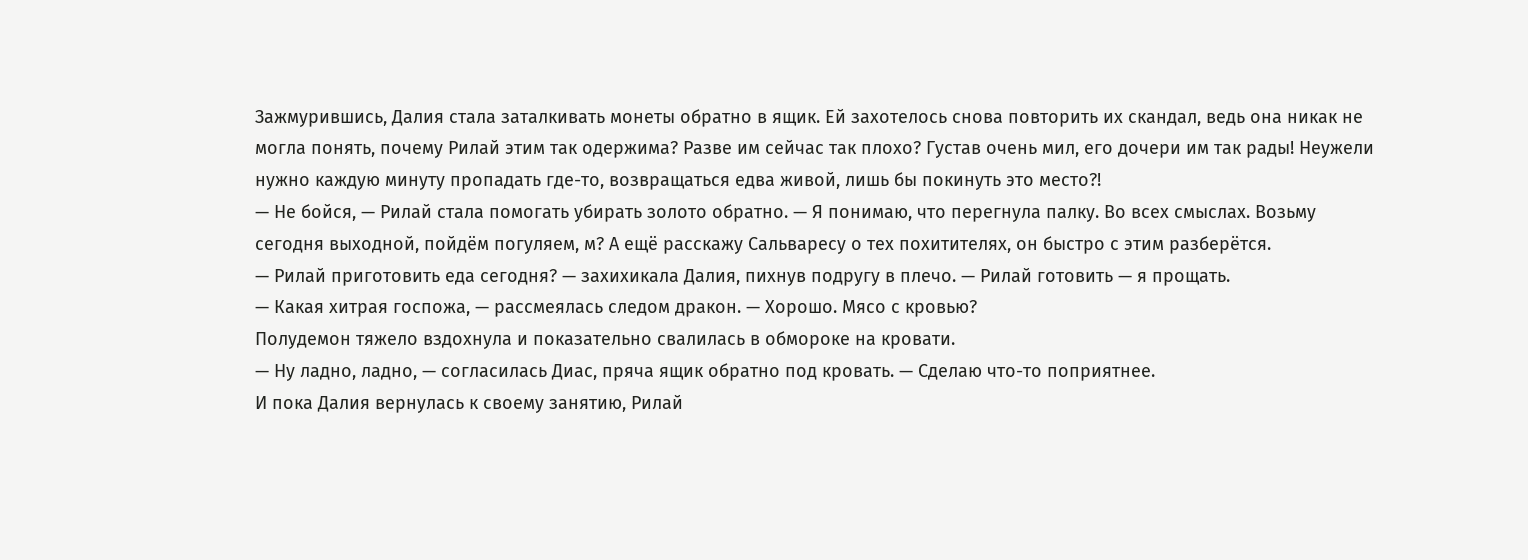Зажмурившись, Далия стала заталкивать монеты обратно в ящик. Ей захотелось снова повторить их скандал, ведь она никак не могла понять, почему Рилай этим так одержима? Разве им сейчас так плохо? Густав очень мил, его дочери им так рады! Неужели нужно каждую минуту пропадать где-то, возвращаться едва живой, лишь бы покинуть это место?!
— Не бойся, — Рилай стала помогать убирать золото обратно. — Я понимаю, что перегнула палку. Во всех смыслах. Возьму сегодня выходной, пойдём погуляем, м? А ещё расскажу Сальваресу о тех похитителях, он быстро с этим разберётся.
— Рилай приготовить еда сегодня? — захихикала Далия, пихнув подругу в плечо. — Рилай готовить — я прощать.
— Какая хитрая госпожа, — рассмеялась следом дракон. — Хорошо. Мясо с кровью?
Полудемон тяжело вздохнула и показательно свалилась в обмороке на кровати.
— Ну ладно, ладно, — согласилась Диас, пряча ящик обратно под кровать. — Сделаю что-то поприятнее.
И пока Далия вернулась к своему занятию, Рилай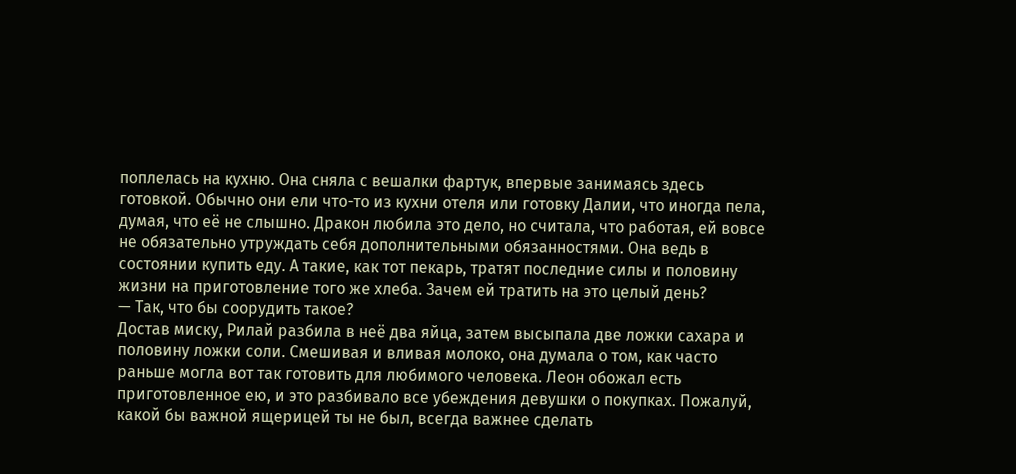поплелась на кухню. Она сняла с вешалки фартук, впервые занимаясь здесь готовкой. Обычно они ели что-то из кухни отеля или готовку Далии, что иногда пела, думая, что её не слышно. Дракон любила это дело, но считала, что работая, ей вовсе не обязательно утруждать себя дополнительными обязанностями. Она ведь в состоянии купить еду. А такие, как тот пекарь, тратят последние силы и половину жизни на приготовление того же хлеба. Зачем ей тратить на это целый день?
— Так, что бы соорудить такое?
Достав миску, Рилай разбила в неё два яйца, затем высыпала две ложки сахара и половину ложки соли. Смешивая и вливая молоко, она думала о том, как часто раньше могла вот так готовить для любимого человека. Леон обожал есть приготовленное ею, и это разбивало все убеждения девушки о покупках. Пожалуй, какой бы важной ящерицей ты не был, всегда важнее сделать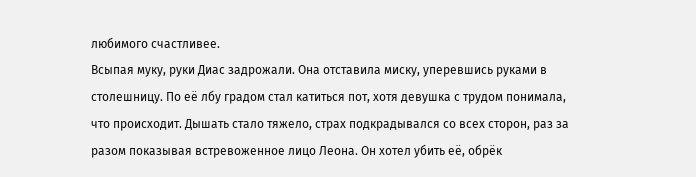любимого счастливее.
Всыпая муку, руки Диас задрожали. Она отставила миску, уперевшись руками в столешницу. По её лбу градом стал катиться пот, хотя девушка с трудом понимала, что происходит. Дышать стало тяжело, страх подкрадывался со всех сторон, раз за разом показывая встревоженное лицо Леона. Он хотел убить её, обрёк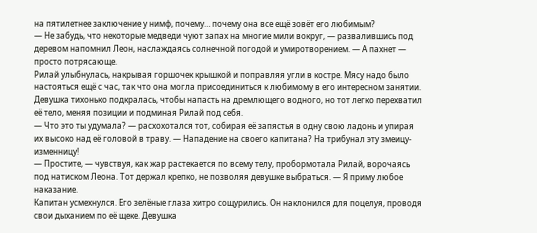на пятилетнее заключение у нимф, почему… почему она все ещё зовёт его любимым?
— Не забудь, что некоторые медведи чуют запах на многие мили вокруг, — развалившись под деревом напомнил Леон, наслаждаясь солнечной погодой и умиротворением. — А пахнет — просто потрясающе.
Рилай улыбнулась, накрывая горшочек крышкой и поправляя угли в костре. Мясу надо было настояться ещё с час, так что она могла присоединиться к любимому в его интересном занятии. Девушка тихонько подкралась, чтобы напасть на дремлющего водного, но тот легко перехватил её тело, меняя позиции и подминая Рилай под себя.
— Что это ты удумала? — расхохотался тот, собирая её запястья в одну свою ладонь и упирая их высоко над её головой в траву. — Нападение на своего капитана? На трибунал эту змеицу-изменницу!
— Простите, — чувствуя, как жар растекается по всему телу, пробормотала Рилай, ворочаясь под натиском Леона. Тот держал крепко, не позволяя девушке выбраться. — Я приму любое наказание.
Капитан усмехнулся. Его зелёные глаза хитро сощурились. Он наклонился для поцелуя, проводя свои дыханием по её щеке. Девушка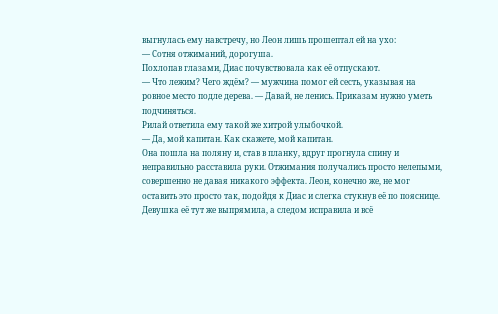выгнулась ему навстречу, но Леон лишь прошептал ей на ухо:
— Сотня отжиманий, дорогуша.
Похлопав глазами, Диас почувствовала как её отпускают.
— Что лежим? Чего ждём? — мужчина помог ей сесть, указывая на ровное место подле дерева. — Давай, не ленись. Приказам нужно уметь подчиняться.
Рилай ответила ему такой же хитрой улыбочкой.
— Да, мой капитан. Как скажете, мой капитан.
Она пошла на поляну и, став в планку, вдруг прогнула спину и неправильно расставила руки. Отжимания получались просто нелепыми, совершенно не давая никакого эффекта. Леон, конечно же, не мог оставить это просто так, подойдя к Диас и слегка стукнув её по пояснице. Девушка её тут же выпрямила, а следом исправила и всё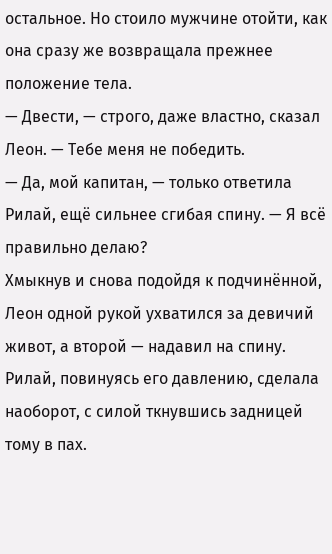остальное. Но стоило мужчине отойти, как она сразу же возвращала прежнее положение тела.
— Двести, — строго, даже властно, сказал Леон. — Тебе меня не победить.
— Да, мой капитан, — только ответила Рилай, ещё сильнее сгибая спину. — Я всё правильно делаю?
Хмыкнув и снова подойдя к подчинённой, Леон одной рукой ухватился за девичий живот, а второй — надавил на спину. Рилай, повинуясь его давлению, сделала наоборот, с силой ткнувшись задницей тому в пах.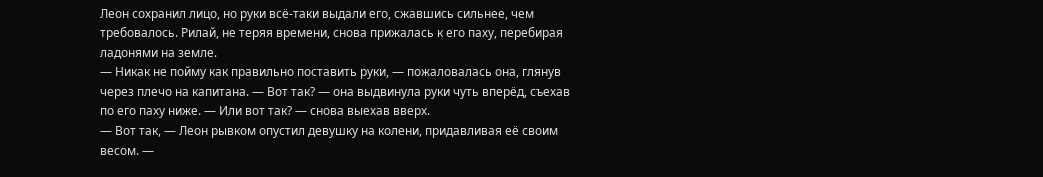Леон сохранил лицо, но руки всё-таки выдали его, сжавшись сильнее, чем требовалось. Рилай, не теряя времени, снова прижалась к его паху, перебирая ладонями на земле.
— Никак не пойму как правильно поставить руки, — пожаловалась она, глянув через плечо на капитана. — Вот так? — она выдвинула руки чуть вперёд, съехав по его паху ниже. — Или вот так? — снова выехав вверх.
— Вот так, — Леон рывком опустил девушку на колени, придавливая её своим весом. —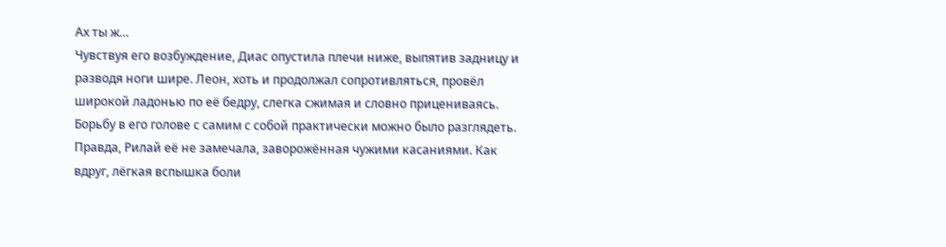Ах ты ж…
Чувствуя его возбуждение, Диас опустила плечи ниже, выпятив задницу и разводя ноги шире. Леон, хоть и продолжал сопротивляться, провёл широкой ладонью по её бедру, слегка сжимая и словно прицениваясь. Борьбу в его голове с самим с собой практически можно было разглядеть. Правда, Рилай её не замечала, заворожённая чужими касаниями. Как вдруг, лёгкая вспышка боли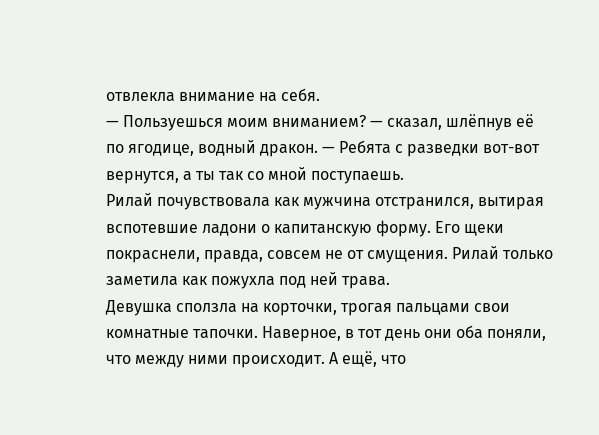отвлекла внимание на себя.
— Пользуешься моим вниманием? — сказал, шлёпнув её по ягодице, водный дракон. — Ребята с разведки вот-вот вернутся, а ты так со мной поступаешь.
Рилай почувствовала как мужчина отстранился, вытирая вспотевшие ладони о капитанскую форму. Его щеки покраснели, правда, совсем не от смущения. Рилай только заметила как пожухла под ней трава.
Девушка сползла на корточки, трогая пальцами свои комнатные тапочки. Наверное, в тот день они оба поняли, что между ними происходит. А ещё, что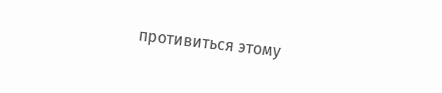противиться этому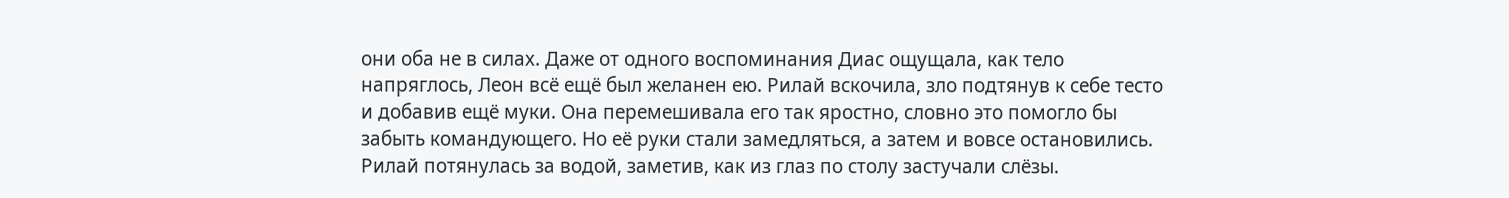они оба не в силах. Даже от одного воспоминания Диас ощущала, как тело напряглось, Леон всё ещё был желанен ею. Рилай вскочила, зло подтянув к себе тесто и добавив ещё муки. Она перемешивала его так яростно, словно это помогло бы забыть командующего. Но её руки стали замедляться, а затем и вовсе остановились. Рилай потянулась за водой, заметив, как из глаз по столу застучали слёзы.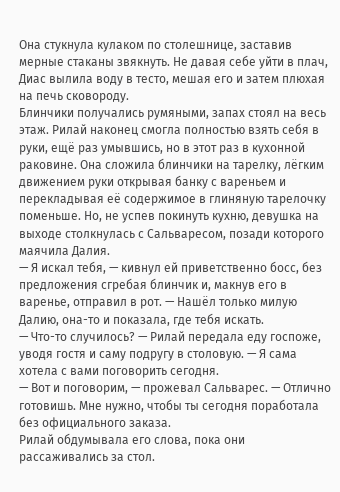Она стукнула кулаком по столешнице, заставив мерные стаканы звякнуть. Не давая себе уйти в плач, Диас вылила воду в тесто, мешая его и затем плюхая на печь сковороду.
Блинчики получались румяными, запах стоял на весь этаж. Рилай наконец смогла полностью взять себя в руки, ещё раз умывшись, но в этот раз в кухонной раковине. Она сложила блинчики на тарелку, лёгким движением руки открывая банку с вареньем и перекладывая её содержимое в глиняную тарелочку поменьше. Но, не успев покинуть кухню, девушка на выходе столкнулась с Сальваресом, позади которого маячила Далия.
— Я искал тебя, — кивнул ей приветственно босс, без предложения сгребая блинчик и, макнув его в варенье, отправил в рот. — Нашёл только милую Далию, она-то и показала, где тебя искать.
— Что-то случилось? — Рилай передала еду госпоже, уводя гостя и саму подругу в столовую. — Я сама хотела с вами поговорить сегодня.
— Вот и поговорим, — прожевал Сальварес. — Отлично готовишь. Мне нужно, чтобы ты сегодня поработала без официального заказа.
Рилай обдумывала его слова, пока они рассаживались за стол.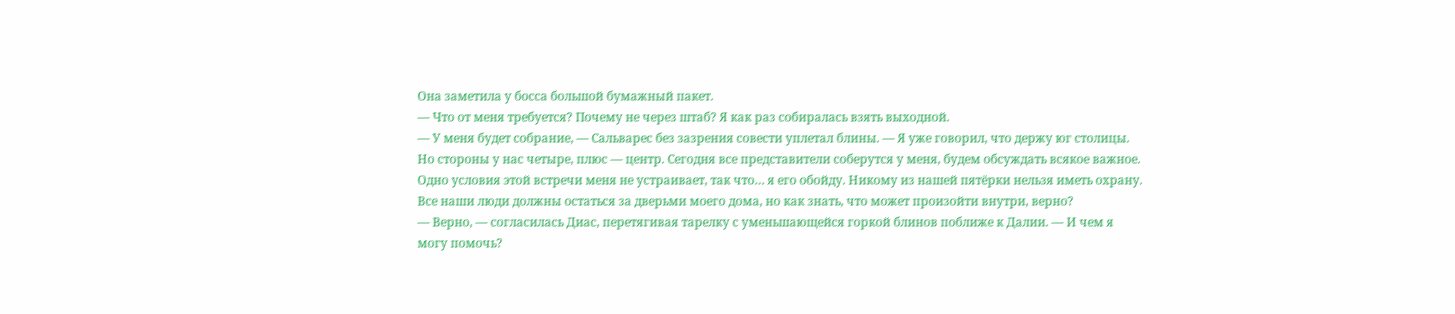Она заметила у босса большой бумажный пакет.
— Что от меня требуется? Почему не через штаб? Я как раз собиралась взять выходной.
— У меня будет собрание, — Сальварес без зазрения совести уплетал блины. — Я уже говорил, что держу юг столицы. Но стороны у нас четыре, плюс — центр. Сегодня все представители соберутся у меня, будем обсуждать всякое важное. Одно условия этой встречи меня не устраивает, так что… я его обойду. Никому из нашей пятёрки нельзя иметь охрану. Все наши люди должны остаться за дверьми моего дома, но как знать, что может произойти внутри, верно?
— Верно, — согласилась Диас, перетягивая тарелку с уменьшающейся горкой блинов поближе к Далии. — И чем я могу помочь?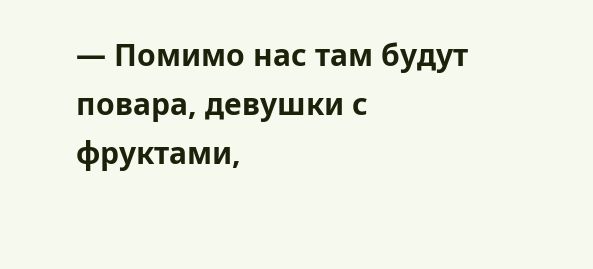— Помимо нас там будут повара, девушки с фруктами,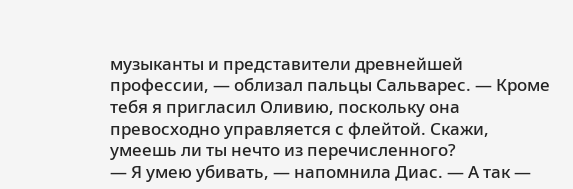музыканты и представители древнейшей профессии, — облизал пальцы Сальварес. — Кроме тебя я пригласил Оливию, поскольку она превосходно управляется с флейтой. Скажи, умеешь ли ты нечто из перечисленного?
— Я умею убивать, — напомнила Диас. — А так —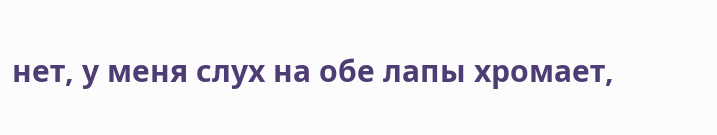нет, у меня слух на обе лапы хромает,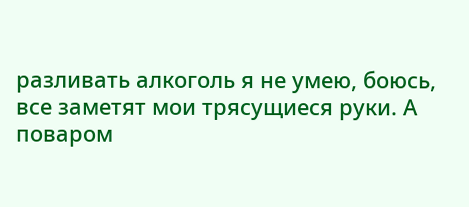разливать алкоголь я не умею, боюсь, все заметят мои трясущиеся руки. А поваром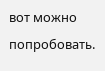вот можно попробовать.